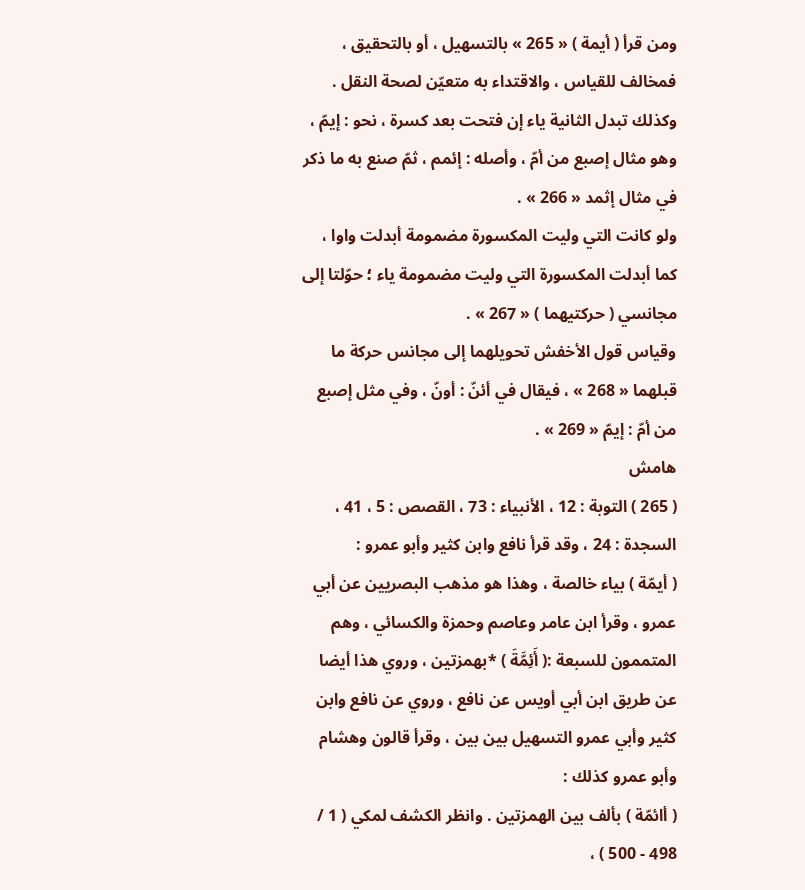ومن قرأ ( أيمة ) « 265 » بالتسهيل ، أو بالتحقيق ، فمخالف للقياس ، والاقتداء به متعيّن لصحة النقل .
وكذلك تبدل الثانية ياء إن فتحت بعد كسرة ، نحو : إيمّ ، وهو مثال إصبع من أمّ ، وأصله : إئمم ، ثمّ صنع به ما ذكر في مثال إثمد « 266 » .
ولو كانت التي وليت المكسورة مضمومة أبدلت واوا ، كما أبدلت المكسورة التي وليت مضمومة ياء ؛ حوّلتا إلى مجانسي ( حركتيهما ) « 267 » .
وقياس قول الأخفش تحويلهما إلى مجانس حركة ما قبلهما « 268 » ، فيقال في أئنّ : أونّ ، وفي مثل إصبع من أمّ : إيمّ « 269 » .
هامش
( 265 ) التوبة : 12 ، الأنبياء : 73 ، القصص : 5 ، 41 ، السجدة : 24 ، وقد قرأ نافع وابن كثير وأبو عمرو :
( أيمّة ) بياء خالصة ، وهذا هو مذهب البصريين عن أبي عمرو ، وقرأ ابن عامر وعاصم وحمزة والكسائي ، وهم المتممون للسبعة :( أَئِمَّةَ ) *بهمزتين ، وروي هذا أيضا عن طريق ابن أبي أويس عن نافع ، وروي عن نافع وابن كثير وأبي عمرو التسهيل بين بين ، وقرأ قالون وهشام وأبو عمرو كذلك :
( أائمّة ) بألف بين الهمزتين . وانظر الكشف لمكي ( 1 / 498 - 500 ) ،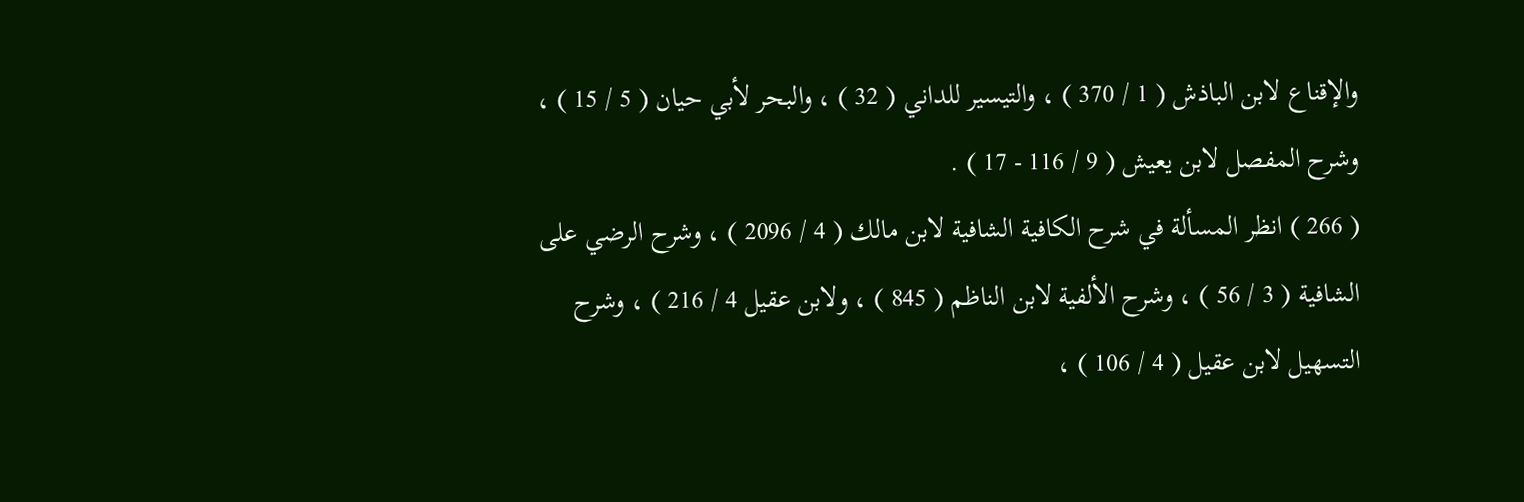والإقناع لابن الباذش ( 1 / 370 ) ، والتيسير للداني ( 32 ) ، والبحر لأبي حيان ( 5 / 15 ) ، وشرح المفصل لابن يعيش ( 9 / 116 - 17 ) .
( 266 ) انظر المسألة في شرح الكافية الشافية لابن مالك ( 4 / 2096 ) ، وشرح الرضي على الشافية ( 3 / 56 ) ، وشرح الألفية لابن الناظم ( 845 ) ، ولابن عقيل 4 / 216 ) ، وشرح التسهيل لابن عقيل ( 4 / 106 ) ،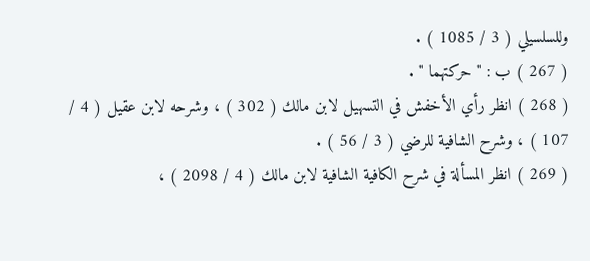وللسلسيلي ( 3 / 1085 ) .
( 267 ) ب : " حركتهما " .
( 268 ) انظر رأي الأخفش في التسهيل لابن مالك ( 302 ) ، وشرحه لابن عقيل ( 4 / 107 ) ، وشرح الشافية للرضي ( 3 / 56 ) .
( 269 ) انظر المسألة في شرح الكافية الشافية لابن مالك ( 4 / 2098 ) ،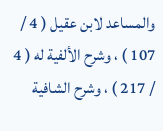والمساعد لابن عقيل ( 4 / 107 ) ، وشرح الألفية له ( 4 / 217 ) ، وشرح الشافية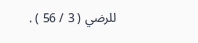للرضي ( 3 / 56 ) .